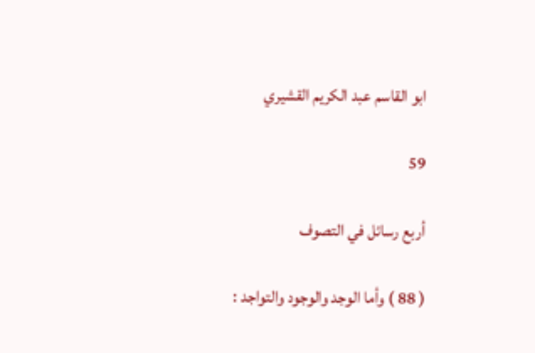ابو القاسم عبد الكريم القشيري

59

أربع رسائل في التصوف

( 88 ) وأما الوجد والوجود والتواجد :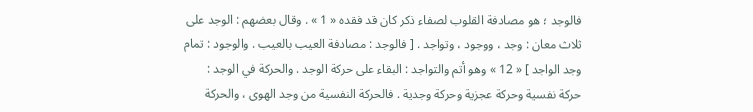فالوجد ؛ هو مصادفة القلوب لصفاء ذكر كان قد فقده « 1 » . وقال بعضهم : الوجد على ثلاث معان : وجد ، ووجود ، وتواجد . [ فالوجد : مصادفة العيب بالعيب . والوجود : تمام وجد الواجد ] « 12 » وهو أتم والتواجد : البقاء على حركة الوجد . والحركة في الوجد : حركة نفسية وحركة عجزية وحركة وجدية . فالحركة النفسية من وجد الهوى ، والحركة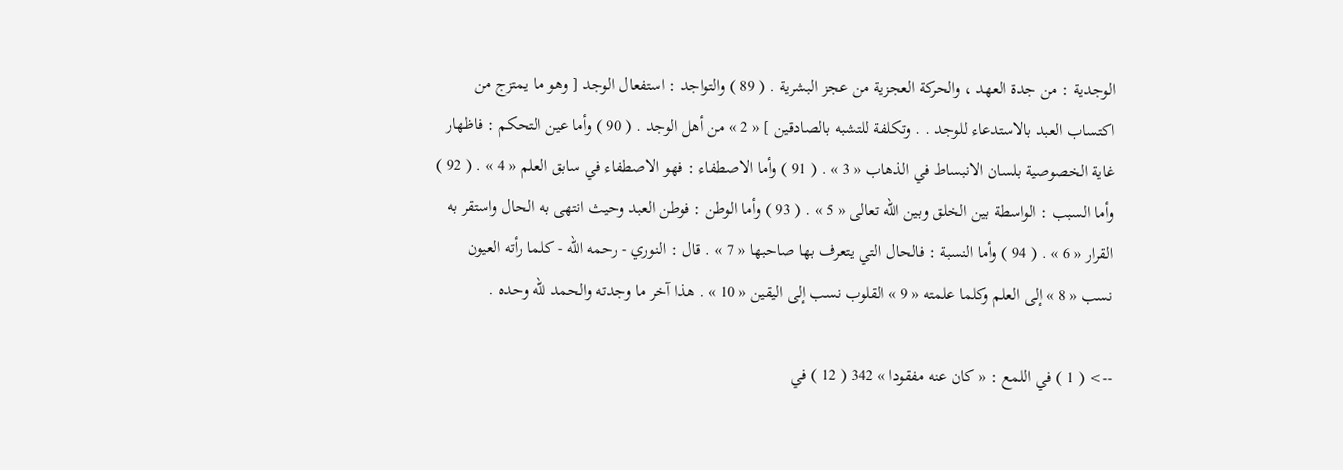الوجدية : من جدة العهد ، والحركة العجزية من عجز البشرية . ( 89 ) والتواجد : استفعال الوجد [ وهو ما يمتزج من اكتساب العبد بالاستدعاء للوجد . . وتكلفة للتشبه بالصادقين ] « 2 » من أهل الوجد . ( 90 ) وأما عين التحكم : فاظهار غاية الخصوصية بلسان الانبساط في الذهاب « 3 » . ( 91 ) وأما الاصطفاء : فهو الاصطفاء في سابق العلم « 4 » . ( 92 ) وأما السبب : الواسطة بين الخلق وبين اللّه تعالى « 5 » . ( 93 ) وأما الوطن : فوطن العبد وحيث انتهى به الحال واستقر به القرار « 6 » . ( 94 ) وأما النسبة : فالحال التي يتعرف بها صاحبها « 7 » . قال : النوري - رحمه اللّه - كلما رأته العيون نسب « 8 » إلى العلم وكلما علمته « 9 » القلوب نسب إلى اليقين « 10 » . هذا آخر ما وجدته والحمد للّه وحده .

--> ( 1 ) في اللمع : « كان عنه مفقودا » 342 ( 12 ) في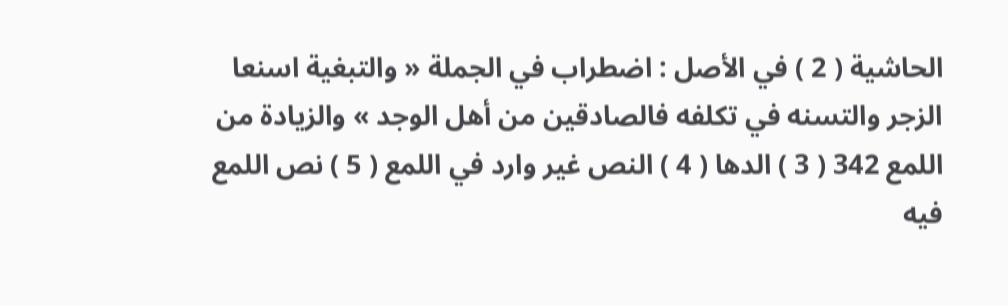الحاشية ( 2 ) في الأصل : اضطراب في الجملة « والتبغية اسنعا الزجر والتسنه في تكلفه فالصادقين من أهل الوجد » والزيادة من اللمع 342 ( 3 ) الدها ( 4 ) النص غير وارد في اللمع ( 5 ) نص اللمع فيه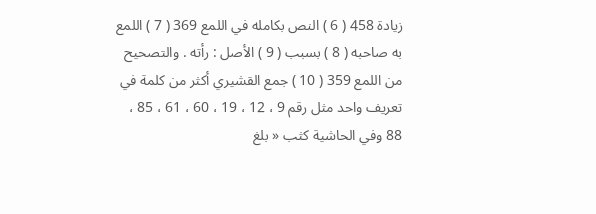زيادة 458 ( 6 ) النص بكامله في اللمع 369 ( 7 ) اللمع به صاحبه ( 8 ) بسبب ( 9 ) الأصل : رأته . والتصحيح من اللمع 359 ( 10 ) جمع القشيري أكثر من كلمة في تعريف واحد مثل رقم 9 ، 12 ، 19 ، 60 ، 61 ، 85 ، 88 وفي الحاشية كثب « بلغ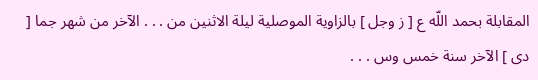المقابلة بحمد اللّه ع [ ز وجل ] بالزاوية الموصلية ليلة الاثنين من . . . الآخر من شهر جما [ دى ] الآخر سنة خمس وس . . .